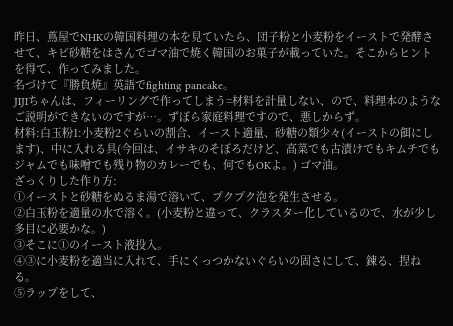昨日、蔦屋でNHKの韓国料理の本を見ていたら、団子粉と小麦粉をイーストで発酵させて、キビ砂糖をはさんでゴマ油で焼く韓国のお菓子が載っていた。そこからヒントを得て、作ってみました。
名づけて『勝負焼』英語でfighting pancake。
JIJIちゃんは、フィーリングで作ってしまう=材料を計量しない、ので、料理本のようなご説明ができないのですが…。ずぼら家庭料理ですので、悪しからず。
材料:白玉粉1:小麦粉2ぐらいの割合、イースト適量、砂糖の類少々(イーストの餌にします)、中に入れる具(今回は、イサキのそぼろだけど、高菜でも古漬けでもキムチでもジャムでも味噌でも残り物のカレーでも、何でもOKよ。) ゴマ油。
ざっくりした作り方:
①イーストと砂糖をぬるま湯で溶いて、プクプク泡を発生させる。
②白玉粉を適量の水で溶く。(小麦粉と違って、クラスター化しているので、水が少し多目に必要かな。)
③そこに①のイースト液投入。
④③に小麦粉を適当に入れて、手にくっつかないぐらいの固さにして、錬る、捏ねる。
⑤ラップをして、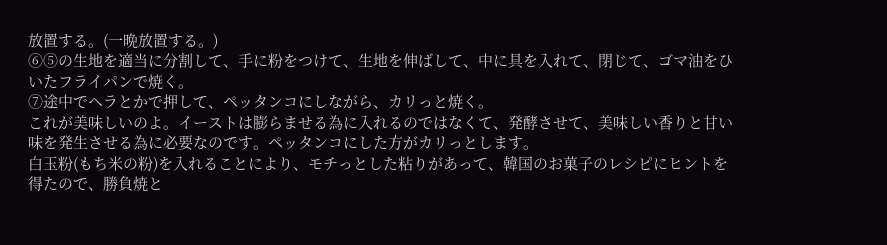放置する。(一晩放置する。)
⑥⑤の生地を適当に分割して、手に粉をつけて、生地を伸ばして、中に具を入れて、閉じて、ゴマ油をひいたフライパンで焼く。
⑦途中でヘラとかで押して、ペッタンコにしながら、カリっと焼く。
これが美味しいのよ。イーストは膨らませる為に入れるのではなくて、発酵させて、美味しい香りと甘い味を発生させる為に必要なのです。ペッタンコにした方がカリっとします。
白玉粉(もち米の粉)を入れることにより、モチっとした粘りがあって、韓国のお菓子のレシピにヒントを得たので、勝負焼と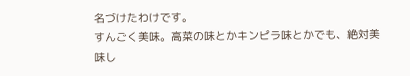名づけたわけです。
すんごく美味。高菜の味とかキンピラ味とかでも、絶対美味し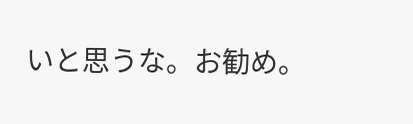いと思うな。お勧め。